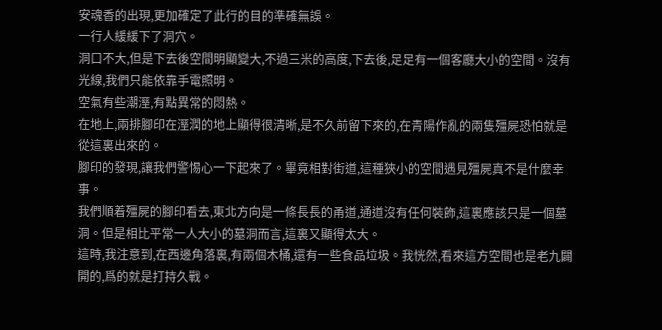安魂香的出現,更加確定了此行的目的準確無誤。
一行人緩緩下了洞穴。
洞口不大,但是下去後空間明顯變大,不過三米的高度,下去後,足足有一個客廳大小的空間。沒有光線,我們只能依靠手電照明。
空氣有些潮溼,有點異常的悶熱。
在地上,兩排腳印在溼潤的地上顯得很清晰,是不久前留下來的,在青陽作亂的兩隻殭屍恐怕就是從這裏出來的。
腳印的發現,讓我們警惕心一下起來了。畢竟相對街道,這種狹小的空間遇見殭屍真不是什麼幸事。
我們順着殭屍的腳印看去,東北方向是一條長長的甬道,通道沒有任何裝飾,這裏應該只是一個墓洞。但是相比平常一人大小的墓洞而言,這裏又顯得太大。
這時,我注意到,在西邊角落裏,有兩個木桶,還有一些食品垃圾。我恍然,看來這方空間也是老九闢開的,爲的就是打持久戰。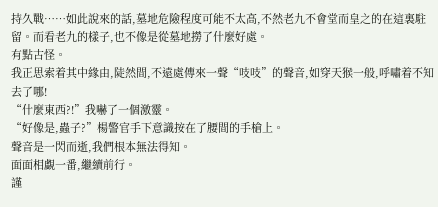持久戰……如此說來的話,墓地危險程度可能不太高,不然老九不會堂而皇之的在這裏駐留。而看老九的樣子,也不像是從墓地撈了什麼好處。
有點古怪。
我正思索着其中緣由,陡然間,不遠處傳來一聲“吱吱”的聲音,如穿天猴一般,呼嘯着不知去了哪!
“什麼東西?!”我嚇了一個激靈。
“好像是,蟲子?”楊警官手下意識按在了腰間的手槍上。
聲音是一閃而逝,我們根本無法得知。
面面相覷一番,繼續前行。
謹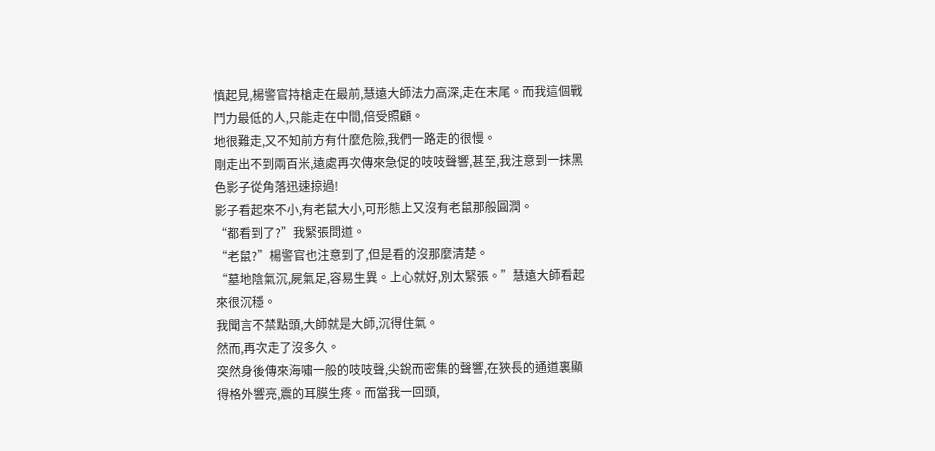慎起見,楊警官持槍走在最前,慧遠大師法力高深,走在末尾。而我這個戰鬥力最低的人,只能走在中間,倍受照顧。
地很難走,又不知前方有什麼危險,我們一路走的很慢。
剛走出不到兩百米,遠處再次傳來急促的吱吱聲響,甚至,我注意到一抹黑色影子從角落迅速掠過!
影子看起來不小,有老鼠大小,可形態上又沒有老鼠那般圓潤。
“都看到了?”我緊張問道。
“老鼠?”楊警官也注意到了,但是看的沒那麼清楚。
“墓地陰氣沉,屍氣足,容易生異。上心就好,別太緊張。”慧遠大師看起來很沉穩。
我聞言不禁點頭,大師就是大師,沉得住氣。
然而,再次走了沒多久。
突然身後傳來海嘯一般的吱吱聲,尖銳而密集的聲響,在狹長的通道裏顯得格外響亮,震的耳膜生疼。而當我一回頭,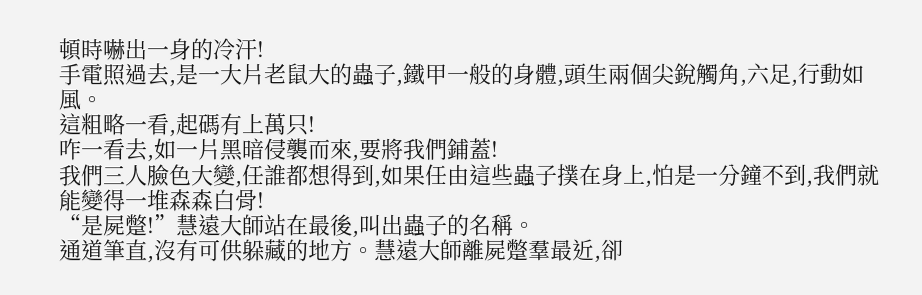頓時嚇出一身的冷汗!
手電照過去,是一大片老鼠大的蟲子,鐵甲一般的身體,頭生兩個尖銳觸角,六足,行動如風。
這粗略一看,起碼有上萬只!
咋一看去,如一片黑暗侵襲而來,要將我們鋪蓋!
我們三人臉色大變,任誰都想得到,如果任由這些蟲子撲在身上,怕是一分鐘不到,我們就能變得一堆森森白骨!
“是屍蹩!”慧遠大師站在最後,叫出蟲子的名稱。
通道筆直,沒有可供躲藏的地方。慧遠大師離屍蹩羣最近,卻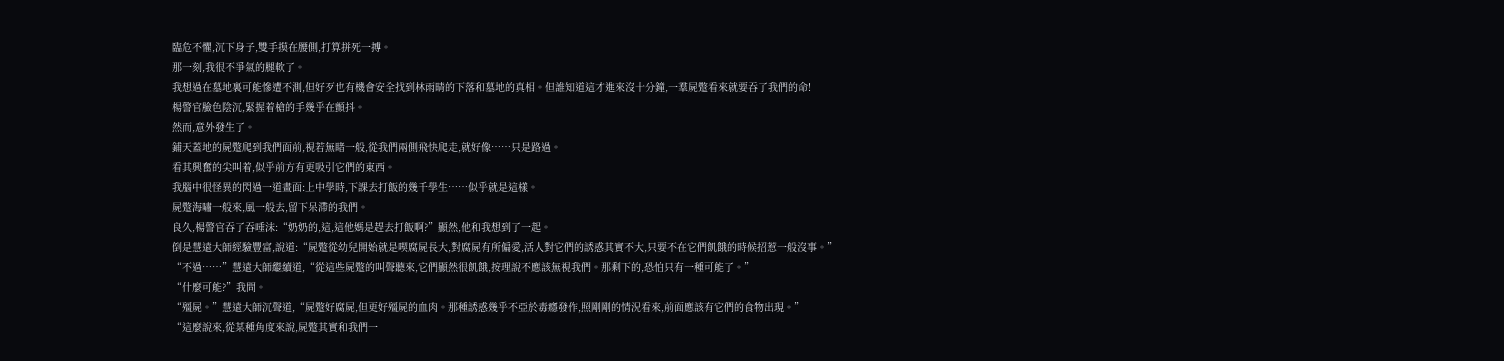臨危不懼,沉下身子,雙手摸在腰側,打算拼死一搏。
那一刻,我很不爭氣的腿軟了。
我想過在墓地裏可能慘遭不測,但好歹也有機會安全找到林雨晴的下落和墓地的真相。但誰知道這才進來沒十分鐘,一羣屍蹩看來就要吞了我們的命!
楊警官臉色陰沉,緊握着槍的手幾乎在顫抖。
然而,意外發生了。
鋪天蓋地的屍蹩爬到我們面前,視若無睹一般,從我們兩側飛快爬走,就好像……只是路過。
看其興奮的尖叫着,似乎前方有更吸引它們的東西。
我腦中很怪異的閃過一道畫面:上中學時,下課去打飯的幾千學生……似乎就是這樣。
屍蹩海嘯一般來,風一般去,留下呆滯的我們。
良久,楊警官吞了吞唾沫:“奶奶的,這,這他媽是趕去打飯啊?”顯然,他和我想到了一起。
倒是慧遠大師經驗豐富,說道:“屍蹩從幼兒開始就是喫腐屍長大,對腐屍有所偏愛,活人對它們的誘惑其實不大,只要不在它們飢餓的時候招惹一般沒事。”
“不過……”慧遠大師繼續道,“從這些屍蹩的叫聲聽來,它們顯然很飢餓,按理說不應該無視我們。那剩下的,恐怕只有一種可能了。”
“什麼可能?”我問。
“殭屍。”慧遠大師沉聲道,“屍蹩好腐屍,但更好殭屍的血肉。那種誘惑幾乎不亞於毒癮發作,照剛剛的情況看來,前面應該有它們的食物出現。”
“這麼說來,從某種角度來說,屍蹩其實和我們一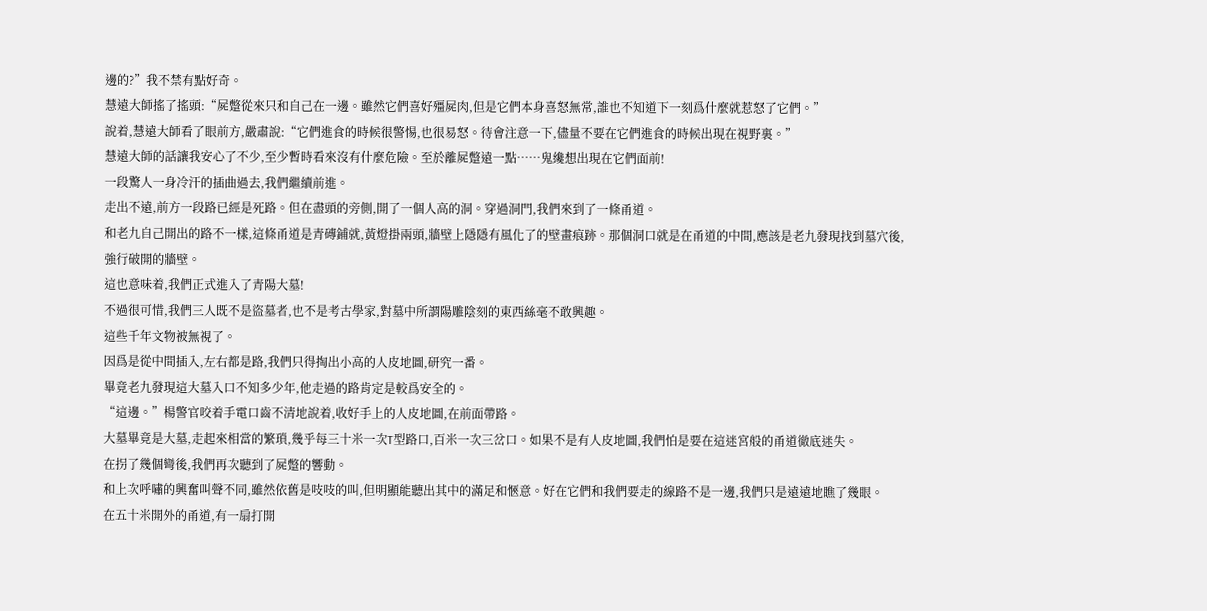邊的?”我不禁有點好奇。
慧遠大師搖了搖頭:“屍蹩從來只和自己在一邊。雖然它們喜好殭屍肉,但是它們本身喜怒無常,誰也不知道下一刻爲什麼就惹怒了它們。”
說着,慧遠大師看了眼前方,嚴肅說:“它們進食的時候很警惕,也很易怒。待會注意一下,儘量不要在它們進食的時候出現在視野裏。”
慧遠大師的話讓我安心了不少,至少暫時看來沒有什麼危險。至於離屍蹩遠一點……鬼纔想出現在它們面前!
一段驚人一身冷汗的插曲過去,我們繼續前進。
走出不遠,前方一段路已經是死路。但在盡頭的旁側,開了一個人高的洞。穿過洞門,我們來到了一條甬道。
和老九自己開出的路不一樣,這條甬道是青磚鋪就,黃燈掛兩頭,牆壁上隱隱有風化了的壁畫痕跡。那個洞口就是在甬道的中間,應該是老九發現找到墓穴後,強行破開的牆壁。
這也意味着,我們正式進入了青陽大墓!
不過很可惜,我們三人既不是盜墓者,也不是考古學家,對墓中所謂陽雕陰刻的東西絲毫不敢興趣。
這些千年文物被無視了。
因爲是從中間插入,左右都是路,我們只得掏出小高的人皮地圖,研究一番。
畢竟老九發現這大墓入口不知多少年,他走過的路肯定是較爲安全的。
“這邊。”楊警官咬着手電口齒不清地說着,收好手上的人皮地圖,在前面帶路。
大墓畢竟是大墓,走起來相當的繁瑣,幾乎每三十米一次T型路口,百米一次三岔口。如果不是有人皮地圖,我們怕是要在這迷宮般的甬道徹底迷失。
在拐了幾個彎後,我們再次聽到了屍蹩的響動。
和上次呼嘯的興奮叫聲不同,雖然依舊是吱吱的叫,但明顯能聽出其中的滿足和愜意。好在它們和我們要走的線路不是一邊,我們只是遠遠地瞧了幾眼。
在五十米開外的甬道,有一扇打開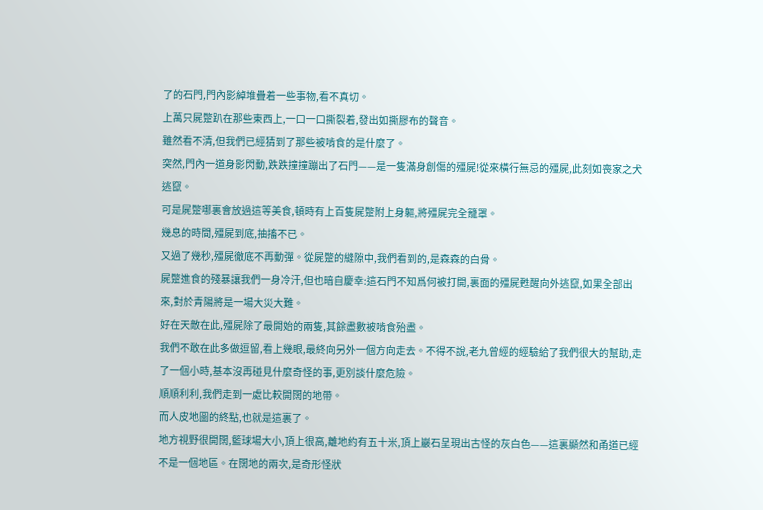了的石門,門內影綽堆疊着一些事物,看不真切。
上萬只屍蹩趴在那些東西上,一口一口撕裂着,發出如撕膠布的聲音。
雖然看不清,但我們已經猜到了那些被啃食的是什麼了。
突然,門內一道身影閃動,跌跌撞撞蹦出了石門——是一隻滿身創傷的殭屍!從來橫行無忌的殭屍,此刻如喪家之犬逃竄。
可是屍蹩哪裏會放過這等美食,頓時有上百隻屍蹩附上身軀,將殭屍完全籠罩。
幾息的時間,殭屍到底,抽搐不已。
又過了幾秒,殭屍徹底不再動彈。從屍蹩的縫隙中,我們看到的,是森森的白骨。
屍蹩進食的殘暴讓我們一身冷汗,但也暗自慶幸:這石門不知爲何被打開,裏面的殭屍甦醒向外逃竄,如果全部出來,對於青陽將是一場大災大難。
好在天敵在此,殭屍除了最開始的兩隻,其餘盡數被啃食殆盡。
我們不敢在此多做逗留,看上幾眼,最終向另外一個方向走去。不得不說,老九曾經的經驗給了我們很大的幫助,走了一個小時,基本沒再碰見什麼奇怪的事,更別談什麼危險。
順順利利,我們走到一處比較開闊的地帶。
而人皮地圖的終點,也就是這裏了。
地方視野很開闊,籃球場大小,頂上很高,離地約有五十米,頂上巖石呈現出古怪的灰白色——這裏顯然和甬道已經不是一個地區。在闊地的兩次,是奇形怪狀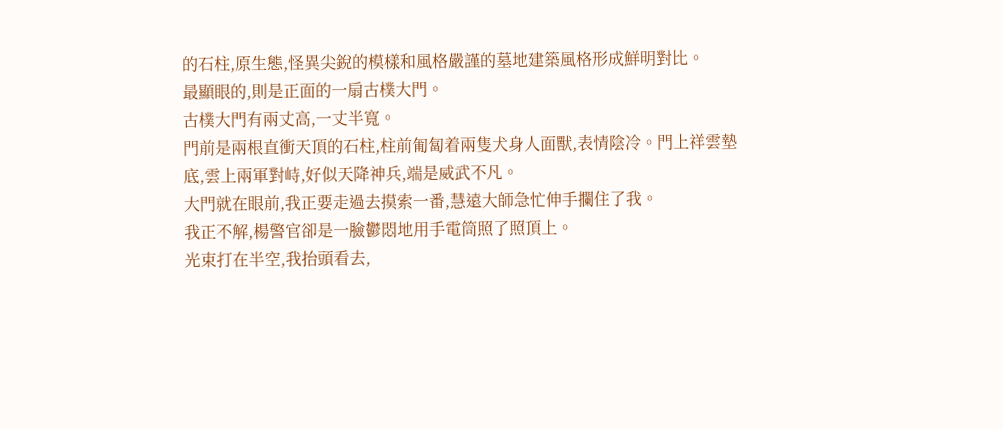的石柱,原生態,怪異尖銳的模樣和風格嚴謹的墓地建築風格形成鮮明對比。
最顯眼的,則是正面的一扇古樸大門。
古樸大門有兩丈高,一丈半寬。
門前是兩根直衝天頂的石柱,柱前匍匐着兩隻犬身人面獸,表情陰冷。門上祥雲墊底,雲上兩軍對峙,好似天降神兵,端是威武不凡。
大門就在眼前,我正要走過去摸索一番,慧遠大師急忙伸手攔住了我。
我正不解,楊警官卻是一臉鬱悶地用手電筒照了照頂上。
光束打在半空,我抬頭看去,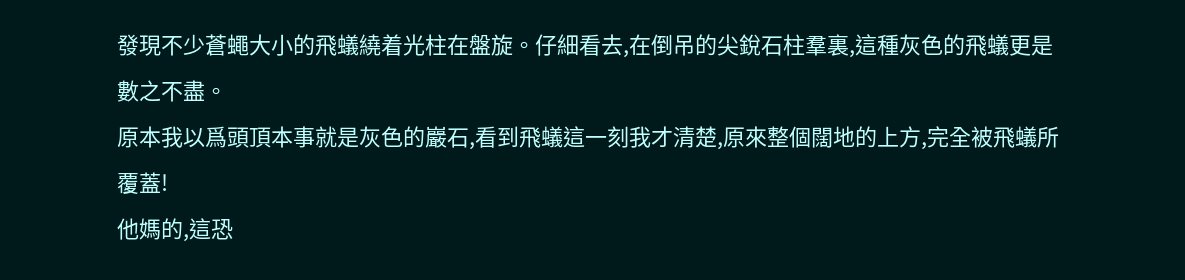發現不少蒼蠅大小的飛蟻繞着光柱在盤旋。仔細看去,在倒吊的尖銳石柱羣裏,這種灰色的飛蟻更是數之不盡。
原本我以爲頭頂本事就是灰色的巖石,看到飛蟻這一刻我才清楚,原來整個闊地的上方,完全被飛蟻所覆蓋!
他媽的,這恐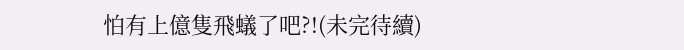怕有上億隻飛蟻了吧?!(未完待續)